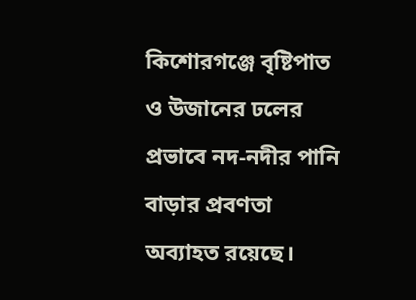কিশোরগঞ্জে বৃষ্টিপাত ও উজানের ঢলের প্রভাবে নদ-নদীর পানি বাড়ার প্রবণতা অব্যাহত রয়েছে।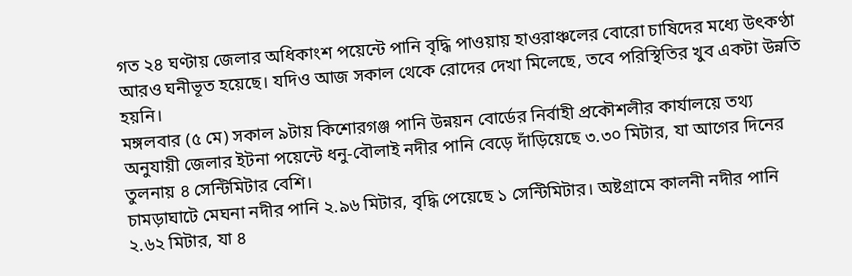গত ২৪ ঘণ্টায় জেলার অধিকাংশ পয়েন্টে পানি বৃদ্ধি পাওয়ায় হাওরাঞ্চলের বোরো চাষিদের মধ্যে উৎকণ্ঠা আরও ঘনীভূত হয়েছে। যদিও আজ সকাল থেকে রোদের দেখা মিলেছে, তবে পরিস্থিতির খুব একটা উন্নতি হয়নি।
মঙ্গলবার (৫ মে) সকাল ৯টায় কিশোরগঞ্জ পানি উন্নয়ন বোর্ডের নির্বাহী প্রকৌশলীর কার্যালয়ে তথ্য অনুযায়ী জেলার ইটনা পয়েন্টে ধনু-বৌলাই নদীর পানি বেড়ে দাঁড়িয়েছে ৩.৩০ মিটার, যা আগের দিনের তুলনায় ৪ সেন্টিমিটার বেশি।
চামড়াঘাটে মেঘনা নদীর পানি ২.৯৬ মিটার, বৃদ্ধি পেয়েছে ১ সেন্টিমিটার। অষ্টগ্রামে কালনী নদীর পানি ২.৬২ মিটার, যা ৪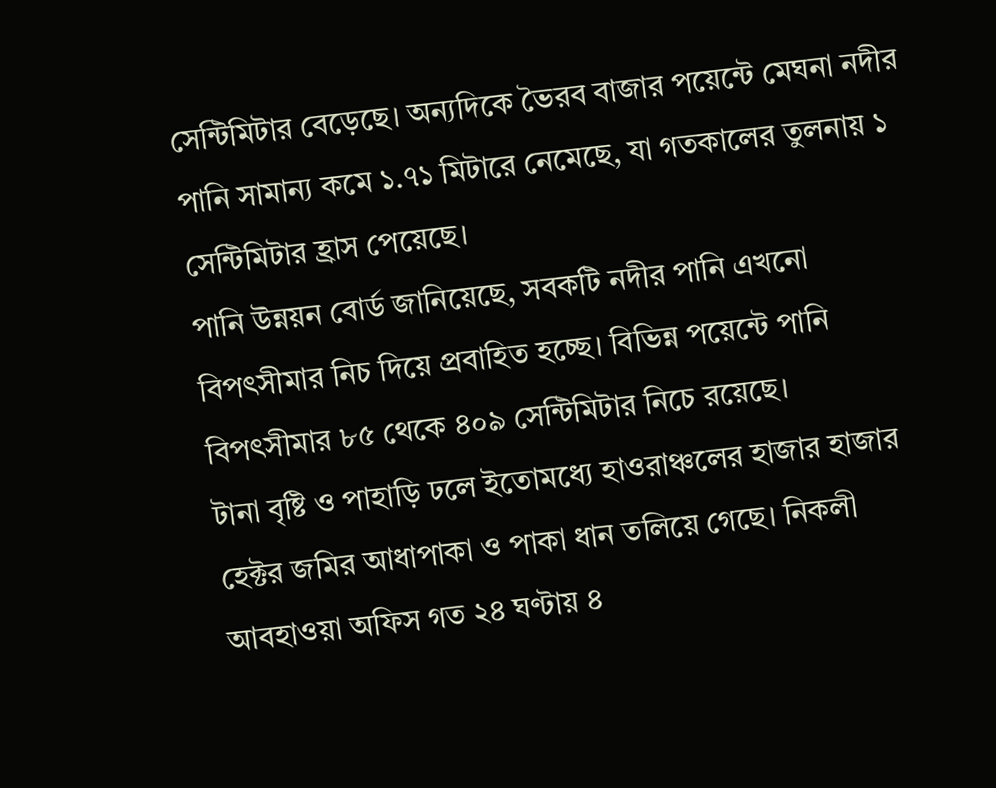সেন্টিমিটার বেড়েছে। অন্যদিকে ভৈরব বাজার পয়েন্টে মেঘনা নদীর পানি সামান্য কমে ১.৭১ মিটারে নেমেছে, যা গতকালের তুলনায় ১ সেন্টিমিটার হ্রাস পেয়েছে।
পানি উন্নয়ন বোর্ড জানিয়েছে, সবকটি নদীর পানি এখনো বিপৎসীমার নিচ দিয়ে প্রবাহিত হচ্ছে। বিভিন্ন পয়েন্টে পানি বিপৎসীমার ৮৫ থেকে ৪০৯ সেন্টিমিটার নিচে রয়েছে।
টানা বৃষ্টি ও পাহাড়ি ঢলে ইতোমধ্যে হাওরাঞ্চলের হাজার হাজার হেক্টর জমির আধাপাকা ও পাকা ধান তলিয়ে গেছে। নিকলী আবহাওয়া অফিস গত ২৪ ঘণ্টায় ৪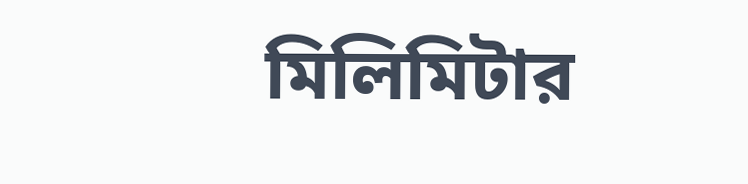মিলিমিটার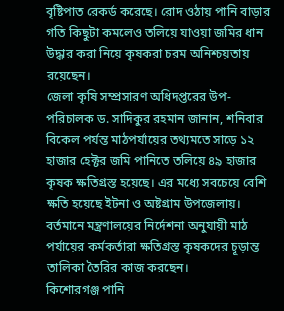বৃষ্টিপাত রেকর্ড করেছে। রোদ ওঠায় পানি বাড়ার গতি কিছুটা কমলেও তলিয়ে যাওয়া জমির ধান উদ্ধার করা নিয়ে কৃষকরা চরম অনিশ্চয়তায় রয়েছেন।
জেলা কৃষি সম্প্রসারণ অধিদপ্তরের উপ-পরিচালক ড. সাদিকুর রহমান জানান, শনিবার বিকেল পর্যন্ত মাঠপর্যায়ের তথ্যমতে সাড়ে ১২ হাজার হেক্টর জমি পানিতে তলিয়ে ৪৯ হাজার কৃষক ক্ষতিগ্রস্ত হয়েছে। এর মধ্যে সবচেয়ে বেশি ক্ষতি হয়েছে ইটনা ও অষ্টগ্রাম উপজেলায়। বর্তমানে মন্ত্রণালয়ের নির্দেশনা অনুযায়ী মাঠ পর্যায়ের কর্মকর্তারা ক্ষতিগ্রস্ত কৃষকদের চূড়ান্ত তালিকা তৈরির কাজ করছেন।
কিশোরগঞ্জ পানি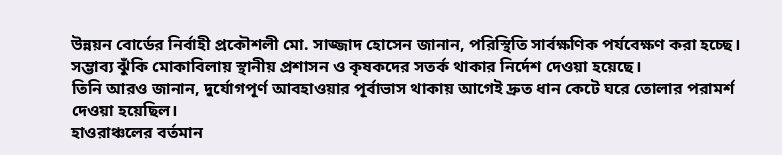উন্নয়ন বোর্ডের নির্বাহী প্রকৌশলী মো. সাজ্জাদ হোসেন জানান, পরিস্থিতি সার্বক্ষণিক পর্যবেক্ষণ করা হচ্ছে। সম্ভাব্য ঝুঁকি মোকাবিলায় স্থানীয় প্রশাসন ও কৃষকদের সতর্ক থাকার নির্দেশ দেওয়া হয়েছে।
তিনি আরও জানান, দুর্যোগপূর্ণ আবহাওয়ার পূর্বাভাস থাকায় আগেই দ্রুত ধান কেটে ঘরে তোলার পরামর্শ দেওয়া হয়েছিল।
হাওরাঞ্চলের বর্তমান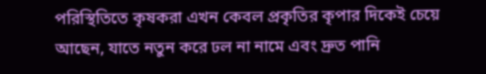পরিস্থিতিতে কৃষকরা এখন কেবল প্রকৃতির কৃপার দিকেই চেয়ে আছেন, যাতে নতুন করে ঢল না নামে এবং দ্রুত পানি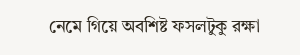নেমে গিয়ে অবশিষ্ট ফসলটুকু রক্ষা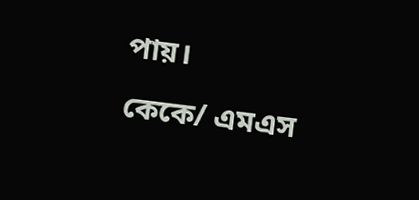পায়।
কেকে/ এমএস